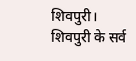शिवपुरी। शिवपुरी के सर्व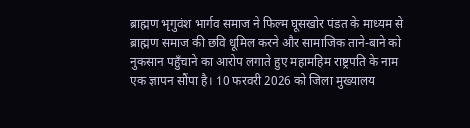ब्राह्मण भृगुवंश भार्गव समाज ने फिल्म घूसखोर पंडत के माध्यम से ब्राह्मण समाज की छवि धूमिल करने और सामाजिक ताने-बाने को नुकसान पहुँचाने का आरोप लगाते हुए महामहिम राष्ट्रपति के नाम एक ज्ञापन सौंपा है। 10 फरवरी 2026 को जिला मुख्यालय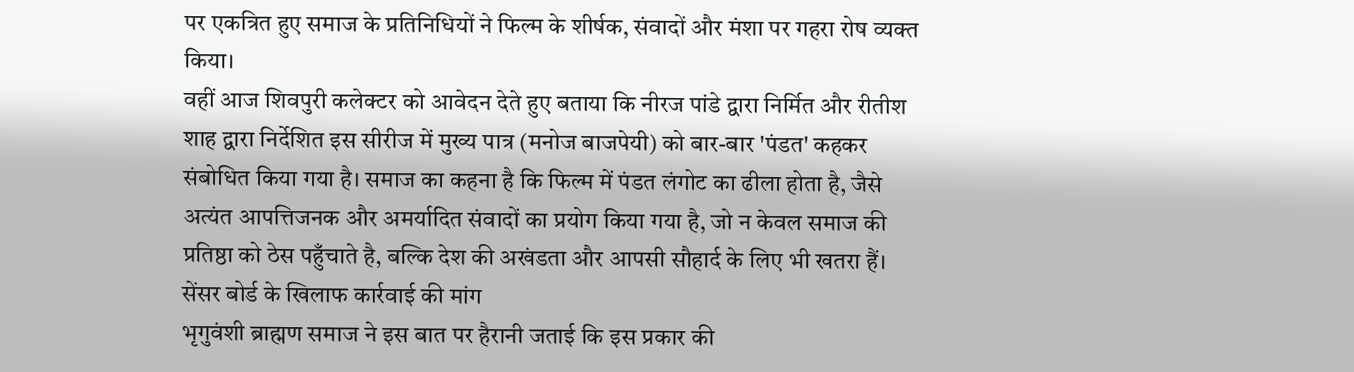पर एकत्रित हुए समाज के प्रतिनिधियों ने फिल्म के शीर्षक, संवादों और मंशा पर गहरा रोष व्यक्त किया।
वहीं आज शिवपुरी कलेक्टर को आवेदन देते हुए बताया कि नीरज पांडे द्वारा निर्मित और रीतीश शाह द्वारा निर्देशित इस सीरीज में मुख्य पात्र (मनोज बाजपेयी) को बार-बार 'पंडत' कहकर संबोधित किया गया है। समाज का कहना है कि फिल्म में पंडत लंगोट का ढीला होता है, जैसे अत्यंत आपत्तिजनक और अमर्यादित संवादों का प्रयोग किया गया है, जो न केवल समाज की प्रतिष्ठा को ठेस पहुँचाते है, बल्कि देश की अखंडता और आपसी सौहार्द के लिए भी खतरा हैं।
सेंसर बोर्ड के खिलाफ कार्रवाई की मांग
भृगुवंशी ब्राह्मण समाज ने इस बात पर हैरानी जताई कि इस प्रकार की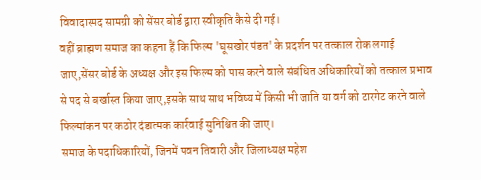विवादास्पद सामग्री को सेंसर बोर्ड द्वारा स्वीकृति कैसे दी गई।
वहीं ब्राह्मण समाज का कहना हैं कि फिल्म 'घूसखोर पंडत' के प्रदर्शन पर तत्काल रोक लगाई जाए,सेंसर बोर्ड के अध्यक्ष और इस फिल्म को पास करने वाले संबंधित अधिकारियों को तत्काल प्रभाव से पद से बर्खास्त किया जाए,इसके साथ साथ भविष्य में किसी भी जाति या वर्ग को टारगेट करने वाले फिल्मांकन पर कठोर दंडात्मक कार्रवाई सुनिश्चित की जाए।
समाज के पदाधिकारियों, जिनमें पवन तिवारी और जिलाध्यक्ष महेश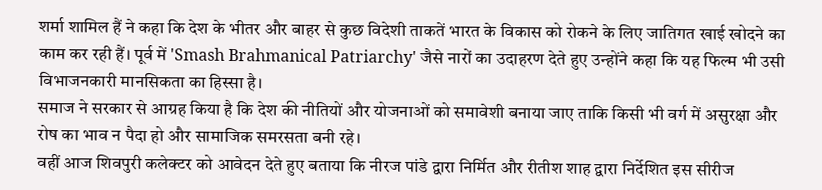शर्मा शामिल हैं ने कहा कि देश के भीतर और बाहर से कुछ विदेशी ताकतें भारत के विकास को रोकने के लिए जातिगत खाई खोदने का काम कर रही हैं। पूर्व में 'Smash Brahmanical Patriarchy' जैसे नारों का उदाहरण देते हुए उन्होंने कहा कि यह फिल्म भी उसी विभाजनकारी मानसिकता का हिस्सा है।
समाज ने सरकार से आग्रह किया है कि देश की नीतियों और योजनाओं को समावेशी बनाया जाए ताकि किसी भी वर्ग में असुरक्षा और रोष का भाव न पैदा हो और सामाजिक समरसता बनी रहे।
वहीं आज शिवपुरी कलेक्टर को आवेदन देते हुए बताया कि नीरज पांडे द्वारा निर्मित और रीतीश शाह द्वारा निर्देशित इस सीरीज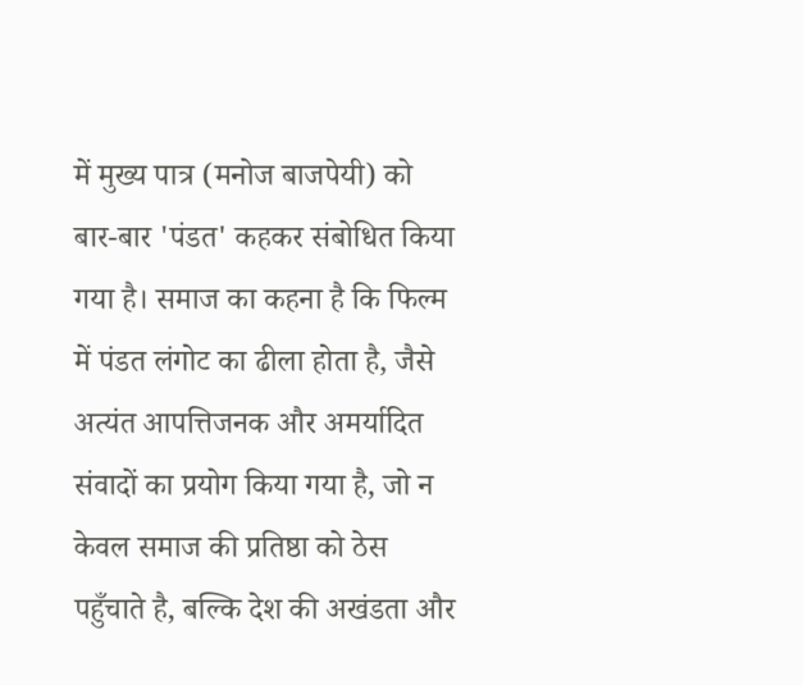में मुख्य पात्र (मनोज बाजपेयी) को बार-बार 'पंडत' कहकर संबोधित किया गया है। समाज का कहना है कि फिल्म में पंडत लंगोट का ढीला होता है, जैसे अत्यंत आपत्तिजनक और अमर्यादित संवादों का प्रयोग किया गया है, जो न केवल समाज की प्रतिष्ठा को ठेस पहुँचाते है, बल्कि देश की अखंडता और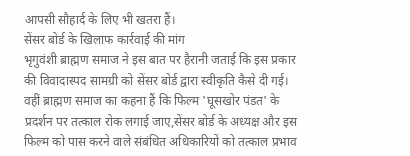आपसी सौहार्द के लिए भी खतरा हैं।
सेंसर बोर्ड के खिलाफ कार्रवाई की मांग
भृगुवंशी ब्राह्मण समाज ने इस बात पर हैरानी जताई कि इस प्रकार की विवादास्पद सामग्री को सेंसर बोर्ड द्वारा स्वीकृति कैसे दी गई।
वहीं ब्राह्मण समाज का कहना हैं कि फिल्म 'घूसखोर पंडत' के प्रदर्शन पर तत्काल रोक लगाई जाए,सेंसर बोर्ड के अध्यक्ष और इस फिल्म को पास करने वाले संबंधित अधिकारियों को तत्काल प्रभाव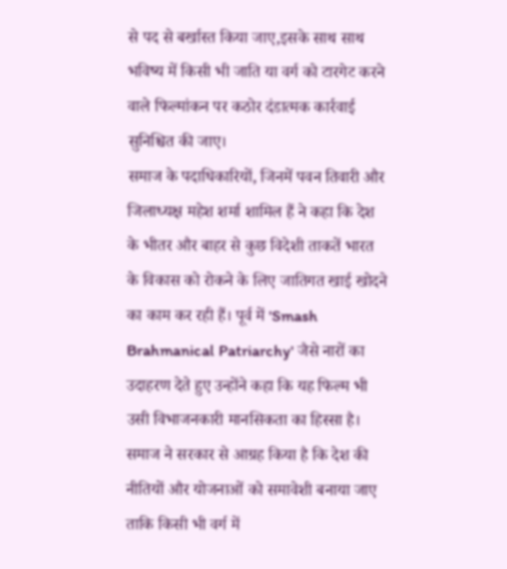से पद से बर्खास्त किया जाए,इसके साथ साथ भविष्य में किसी भी जाति या वर्ग को टारगेट करने वाले फिल्मांकन पर कठोर दंडात्मक कार्रवाई सुनिश्चित की जाए।
समाज के पदाधिकारियों, जिनमें पवन तिवारी और जिलाध्यक्ष महेश शर्मा शामिल हैं ने कहा कि देश के भीतर और बाहर से कुछ विदेशी ताकतें भारत के विकास को रोकने के लिए जातिगत खाई खोदने का काम कर रही हैं। पूर्व में 'Smash Brahmanical Patriarchy' जैसे नारों का उदाहरण देते हुए उन्होंने कहा कि यह फिल्म भी उसी विभाजनकारी मानसिकता का हिस्सा है।
समाज ने सरकार से आग्रह किया है कि देश की नीतियों और योजनाओं को समावेशी बनाया जाए ताकि किसी भी वर्ग में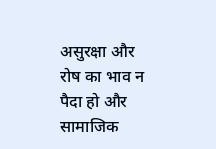असुरक्षा और रोष का भाव न पैदा हो और सामाजिक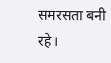समरसता बनी रहे।